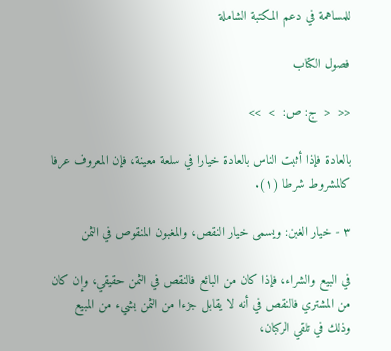للمساهمة في دعم المكتبة الشاملة

فصول الكتاب

<<  <  ج: ص:  >  >>

بالعادة فإذا أثبت الناس بالعادة خيارا في سلعة معينة، فإن المعروف عرفا كالمشروط شرطا (١).

٣ - خيار الغبن: ويسمى خيار النقص، والمغبون المنقوص في الثمن

في البيع والشراء، فإذا كان من البائع فالنقص في الثمن حقيقي، وإن كان من المشتري فالنقص في أنه لا يقابل جزءا من الثمن بشيء من المبيع وذلك في تلقي الركبان،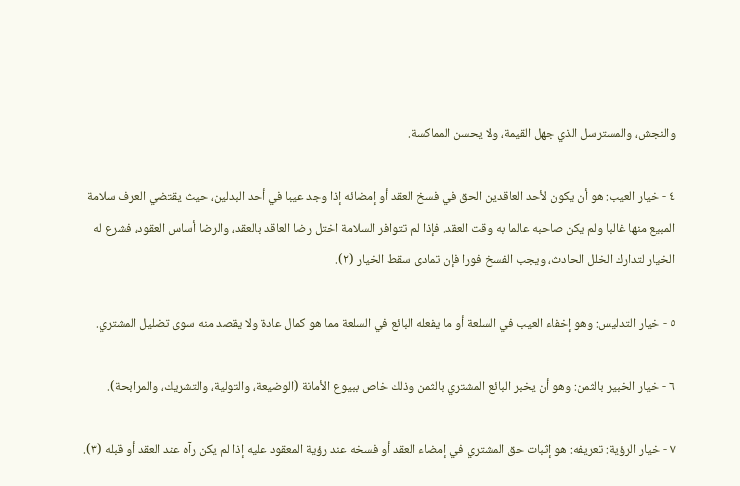والنجش، والمسترسل الذي جهل القيمة، ولا يحسن المماكسة.

٤ - خيار العيب: هو أن يكون لأحد العاقدين الحق في فسخ العقد أو إمضائه إذا وجد عيبا في أحد البدلين، حيث يقتضي العرف سلامة المبيع منها غالبا ولم يكن صاحبه عالما به وقت العقد. فإذا لم تتوافر السلامة اختل رضا العاقد بالعقد، والرضا أساس العقود، فشرع له الخيار لتدارك الخلل الحادث، ويجب الفسخ فورا فإن تمادى سقط الخيار (٢).

٥ - خيار التدليس: وهو إخفاء العيب في السلعة أو ما يفعله البائع في السلعة مما هو كمال عادة ولا يقصد منه سوى تضليل المشتري.

٦ - خيار الخبير بالثمن: وهو أن يخبر البائع المشتري بالثمن وذلك خاص ببيوع الأمانة (الوضيعة، والتولية، والتشريك، والمرابحة).

٧ - خيار الرؤية: تعريفه: هو إثبات حق المشتري في إمضاء العقد أو فسخه عند رؤية المعقود عليه إذا لم يكن رآه عند العقد أو قبله (٣).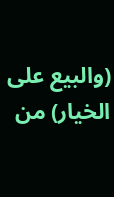(والبيع على الخيار) من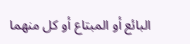البائع أو المبتاع أو كل منهما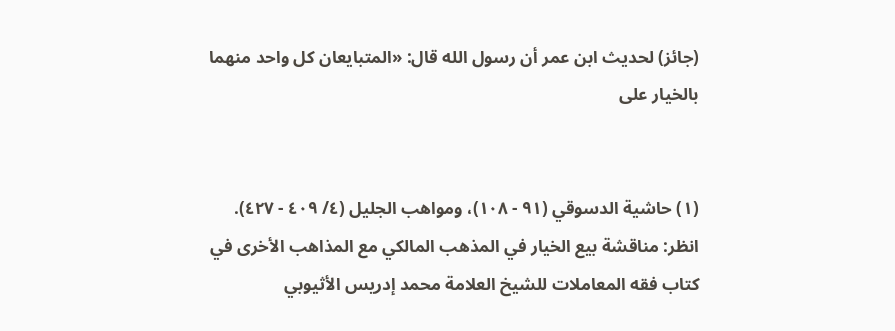(جائز) لحديث ابن عمر أن رسول الله قال: «المتبايعان كل واحد منهما بالخيار على


(١) حاشية الدسوقي (٩١ - ١٠٨)، ومواهب الجليل (٤/ ٤٠٩ - ٤٢٧). انظر: مناقشة بيع الخيار في المذهب المالكي مع المذاهب الأخرى في كتاب فقه المعاملات للشيخ العلامة محمد إدريس الأثيوبي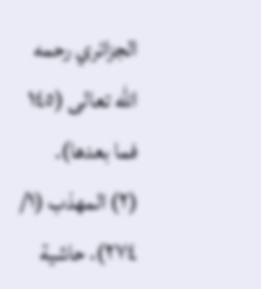الجزائري رحمه الله تعالى (١٤٥ فما بعدها).
(٢) المهذب (١/ ٢٧٤)، حاشية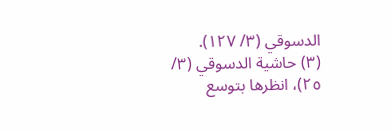الدسوقي (٣/ ١٢٧).
(٣) حاشية الدسوقي (٣/ ٢٥)، انظرها بتوسع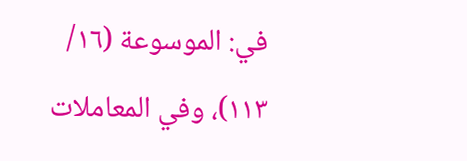في: الموسوعة (١٦/ ١١٣)، وفي المعاملات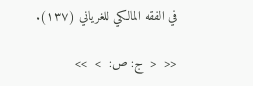في الفقه المالكي للغرياني (١٣٧).

<<  <  ج: ص:  >  >>